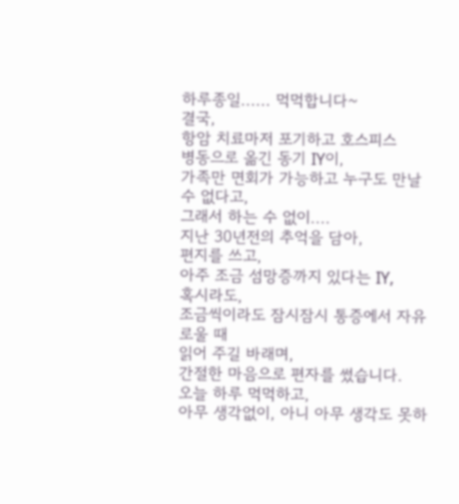하루종일...... 먹먹합니다~
결국,
항암 치료마저 포기하고 호스피스
병동으로 옮긴 동기 IY이,
가족만 면회가 가능하고 누구도 만날 수 없다고,
그래서 하는 수 없이....
지난 30년전의 추억을 담아,
편지를 쓰고,
아주 조금 섬망증까지 있다는 IY,
혹시라도,
조금씩이라도 잠시잠시 통증에서 자유로울 때
읽어 주길 바래며,
간절한 마음으로 편자를 썼습니다.
오늘 하루 먹먹하고,
아무 생각없이, 아니 아무 생각도 못하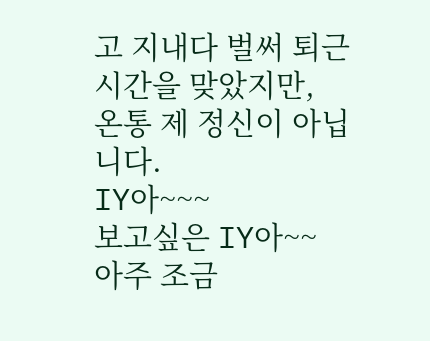고 지내다 벌써 퇴근 시간을 맞았지만,
온통 제 정신이 아닙니다.
IY아~~~
보고싶은 IY아~~
아주 조금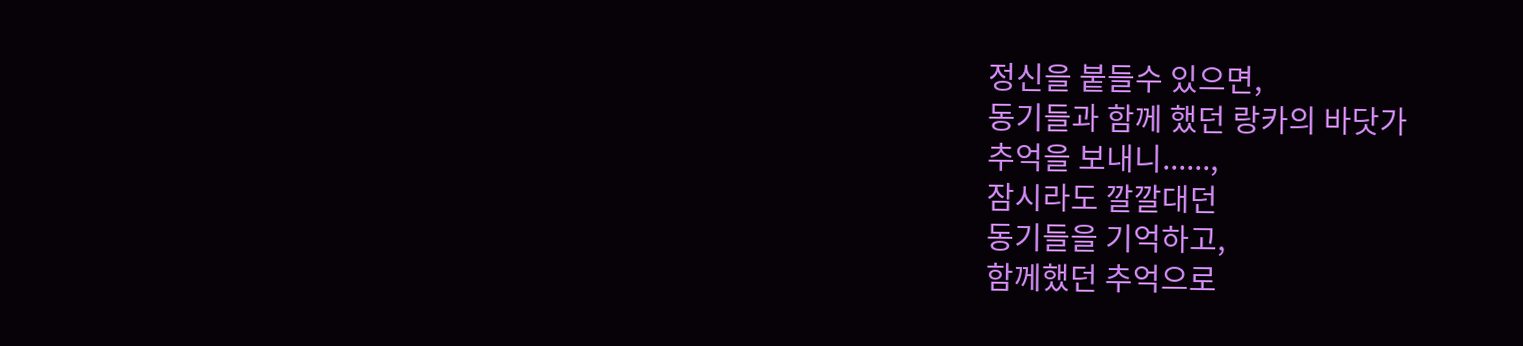정신을 붙들수 있으면,
동기들과 함께 했던 랑카의 바닷가
추억을 보내니......,
잠시라도 깔깔대던
동기들을 기억하고,
함께했던 추억으로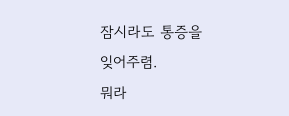잠시라도 통증을 잊어주렴.
뭐라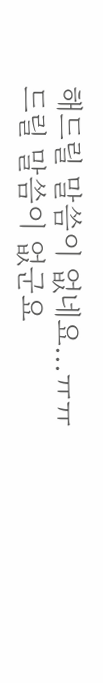해드릴 말씀이 없네요...ㅠㅠ
드릴 말씀이 없군요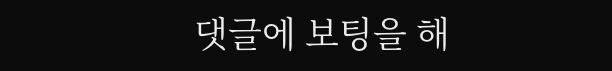댓글에 보팅을 해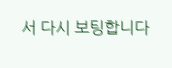서 다시 보팅합니다